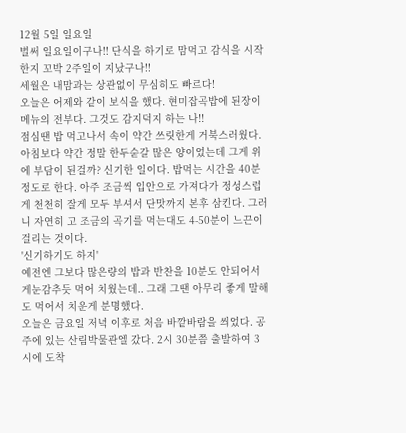12월 5일 일요일
벌써 일요일이구나!! 단식을 하기로 맘먹고 감식을 시작한지 꼬박 2주일이 지났구나!!
세월은 내맘과는 상관없이 무심히도 빠르다!
오늘은 어제와 같이 보식을 했다. 현미잡곡밥에 된장이 메뉴의 전부다. 그것도 감지덕지 하는 나!!
점심땐 밥 먹고나서 속이 약간 쓰릿한게 거북스러웠다. 아침보다 약간 정말 한두숟갈 많은 양이었는데 그게 위에 부담이 된걸까? 신기한 일이다. 밥먹는 시간을 40분정도로 한다. 아주 조금씩 입안으로 가져다가 정성스럽게 천천히 잘게 모두 부셔서 단맛까지 본후 삼킨다. 그러니 자연히 고 조금의 곡기를 먹는대도 4-50분이 느끈이 걸리는 것이다.
'신기하기도 하지'
예전엔 그보다 많은량의 밥과 반찬을 10분도 안되어서 게눈감추듯 먹어 치웠는데.. 그래 그땐 아무리 좋게 말해도 먹어서 치운게 분명했다.
오늘은 금요일 저녁 이후로 처음 바깥바람을 씌었다. 공주에 있는 산림박물관엘 갔다. 2시 30분쯤 출발하여 3시에 도착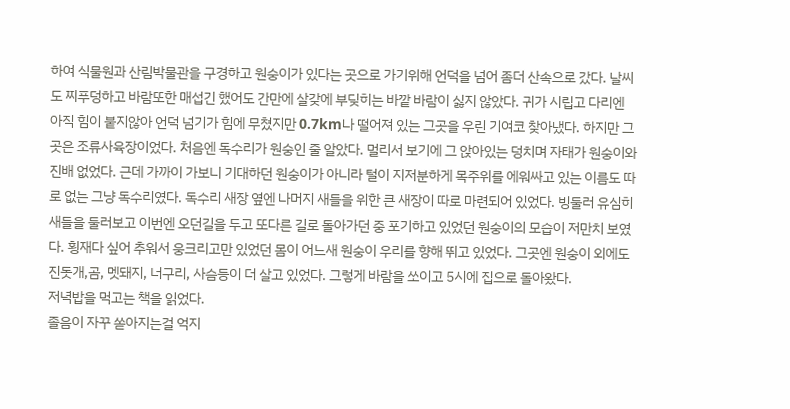하여 식물원과 산림박물관을 구경하고 원숭이가 있다는 곳으로 가기위해 언덕을 넘어 좀더 산속으로 갔다. 날씨도 찌푸덩하고 바람또한 매섭긴 했어도 간만에 살갖에 부딪히는 바깥 바람이 싫지 않았다. 귀가 시립고 다리엔 아직 힘이 붙지않아 언덕 넘기가 힘에 무쳤지만 0.7km나 떨어져 있는 그곳을 우린 기여코 찾아냈다. 하지만 그곳은 조류사육장이었다. 처음엔 독수리가 원숭인 줄 알았다. 멀리서 보기에 그 앉아있는 덩치며 자태가 원숭이와 진배 없었다. 근데 가까이 가보니 기대하던 원숭이가 아니라 털이 지저분하게 목주위를 에워싸고 있는 이름도 따로 없는 그냥 독수리였다. 독수리 새장 옆엔 나머지 새들을 위한 큰 새장이 따로 마련되어 있었다. 빙둘러 유심히 새들을 둘러보고 이번엔 오던길을 두고 또다른 길로 돌아가던 중 포기하고 있었던 원숭이의 모습이 저만치 보였다. 횡재다 싶어 추워서 웅크리고만 있었던 몸이 어느새 원숭이 우리를 향해 뛰고 있었다. 그곳엔 원숭이 외에도 진돗개,곰, 멧돼지, 너구리, 사슴등이 더 살고 있었다. 그렇게 바람을 쏘이고 5시에 집으로 돌아왔다.
저녁밥을 먹고는 책을 읽었다.
졸음이 자꾸 쏟아지는걸 억지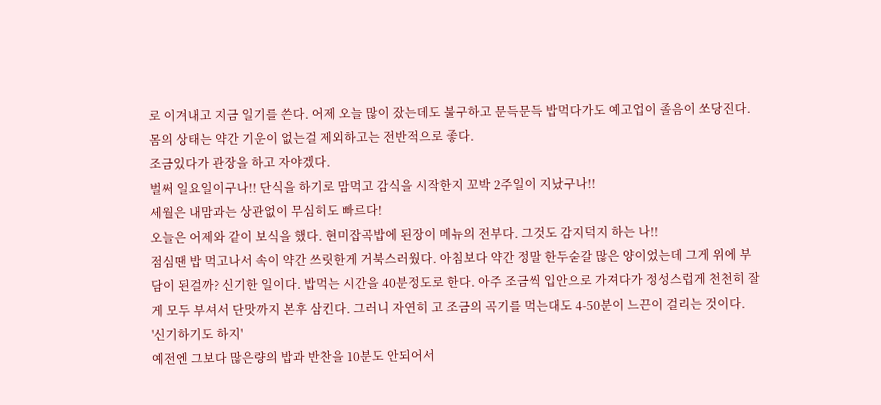로 이겨내고 지금 일기를 쓴다. 어제 오늘 많이 잤는데도 불구하고 문득문득 밥먹다가도 예고업이 졸음이 쏘당진다. 몸의 상태는 약간 기운이 없는걸 제외하고는 전반적으로 좋다.
조금있다가 관장을 하고 자야겠다.
벌써 일요일이구나!! 단식을 하기로 맘먹고 감식을 시작한지 꼬박 2주일이 지났구나!!
세월은 내맘과는 상관없이 무심히도 빠르다!
오늘은 어제와 같이 보식을 했다. 현미잡곡밥에 된장이 메뉴의 전부다. 그것도 감지덕지 하는 나!!
점심땐 밥 먹고나서 속이 약간 쓰릿한게 거북스러웠다. 아침보다 약간 정말 한두숟갈 많은 양이었는데 그게 위에 부담이 된걸까? 신기한 일이다. 밥먹는 시간을 40분정도로 한다. 아주 조금씩 입안으로 가져다가 정성스럽게 천천히 잘게 모두 부셔서 단맛까지 본후 삼킨다. 그러니 자연히 고 조금의 곡기를 먹는대도 4-50분이 느끈이 걸리는 것이다.
'신기하기도 하지'
예전엔 그보다 많은량의 밥과 반찬을 10분도 안되어서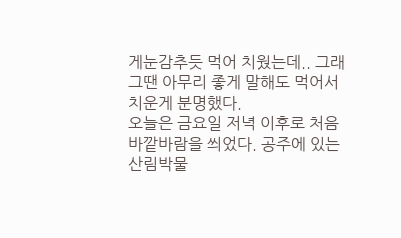게눈감추듯 먹어 치웠는데.. 그래 그땐 아무리 좋게 말해도 먹어서 치운게 분명했다.
오늘은 금요일 저녁 이후로 처음 바깥바람을 씌었다. 공주에 있는 산림박물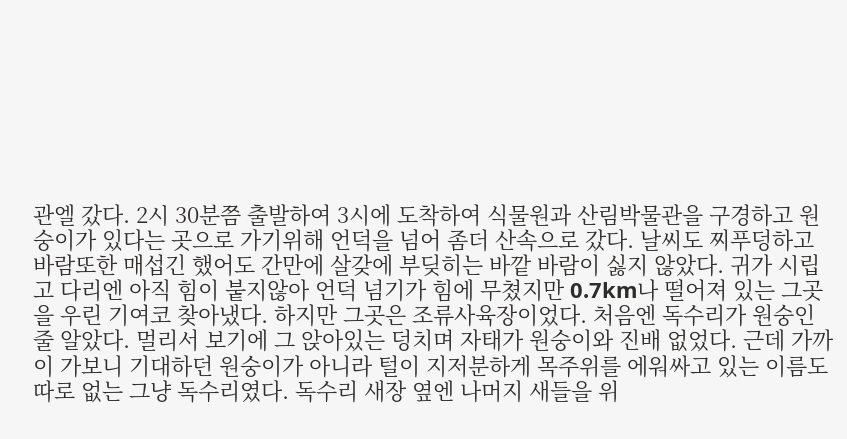관엘 갔다. 2시 30분쯤 출발하여 3시에 도착하여 식물원과 산림박물관을 구경하고 원숭이가 있다는 곳으로 가기위해 언덕을 넘어 좀더 산속으로 갔다. 날씨도 찌푸덩하고 바람또한 매섭긴 했어도 간만에 살갖에 부딪히는 바깥 바람이 싫지 않았다. 귀가 시립고 다리엔 아직 힘이 붙지않아 언덕 넘기가 힘에 무쳤지만 0.7km나 떨어져 있는 그곳을 우린 기여코 찾아냈다. 하지만 그곳은 조류사육장이었다. 처음엔 독수리가 원숭인 줄 알았다. 멀리서 보기에 그 앉아있는 덩치며 자태가 원숭이와 진배 없었다. 근데 가까이 가보니 기대하던 원숭이가 아니라 털이 지저분하게 목주위를 에워싸고 있는 이름도 따로 없는 그냥 독수리였다. 독수리 새장 옆엔 나머지 새들을 위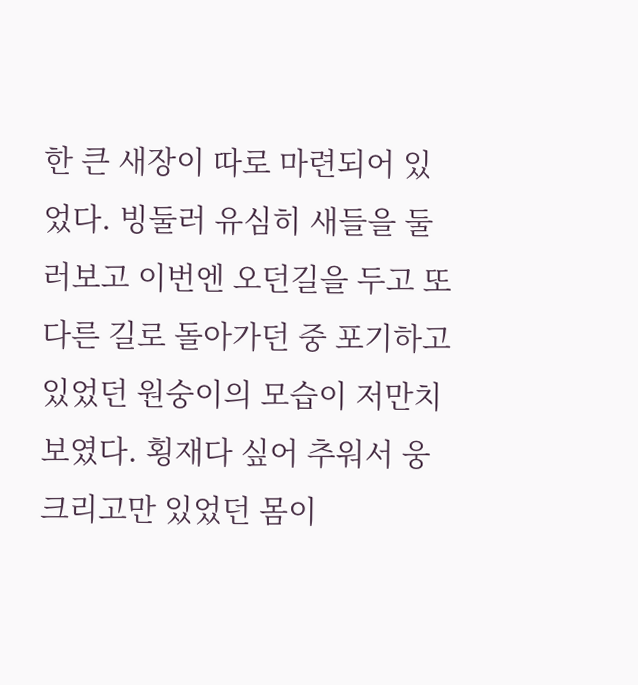한 큰 새장이 따로 마련되어 있었다. 빙둘러 유심히 새들을 둘러보고 이번엔 오던길을 두고 또다른 길로 돌아가던 중 포기하고 있었던 원숭이의 모습이 저만치 보였다. 횡재다 싶어 추워서 웅크리고만 있었던 몸이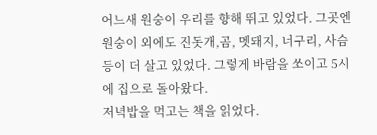어느새 원숭이 우리를 향해 뛰고 있었다. 그곳엔 원숭이 외에도 진돗개,곰, 멧돼지, 너구리, 사슴등이 더 살고 있었다. 그렇게 바람을 쏘이고 5시에 집으로 돌아왔다.
저녁밥을 먹고는 책을 읽었다.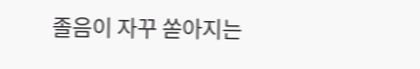졸음이 자꾸 쏟아지는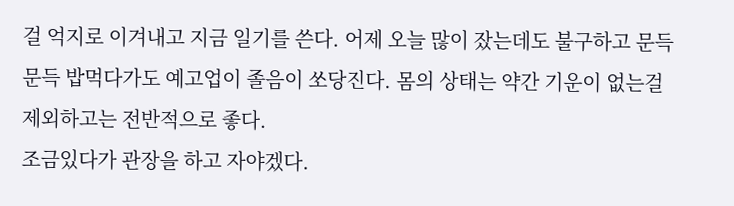걸 억지로 이겨내고 지금 일기를 쓴다. 어제 오늘 많이 잤는데도 불구하고 문득문득 밥먹다가도 예고업이 졸음이 쏘당진다. 몸의 상태는 약간 기운이 없는걸 제외하고는 전반적으로 좋다.
조금있다가 관장을 하고 자야겠다.